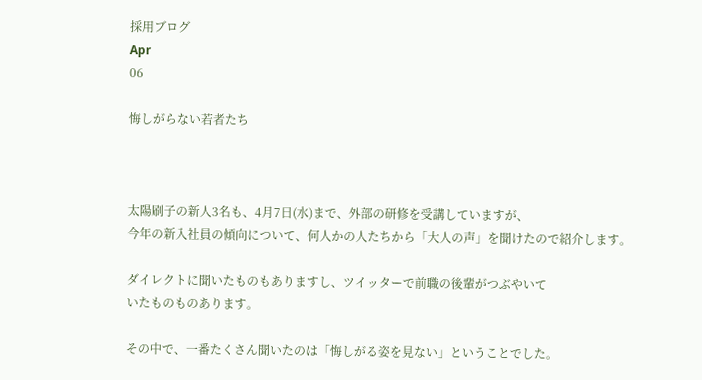採用ブログ
Apr
06

悔しがらない若者たち



太陽刷子の新人3名も、4月7日(水)まで、外部の研修を受講していますが、
今年の新入社員の傾向について、何人かの人たちから「大人の声」を聞けたので紹介します。

ダイレクトに聞いたものもありますし、ツイッターで前職の後輩がつぶやいて
いたものものあります。

その中で、一番たくさん聞いたのは「悔しがる姿を見ない」ということでした。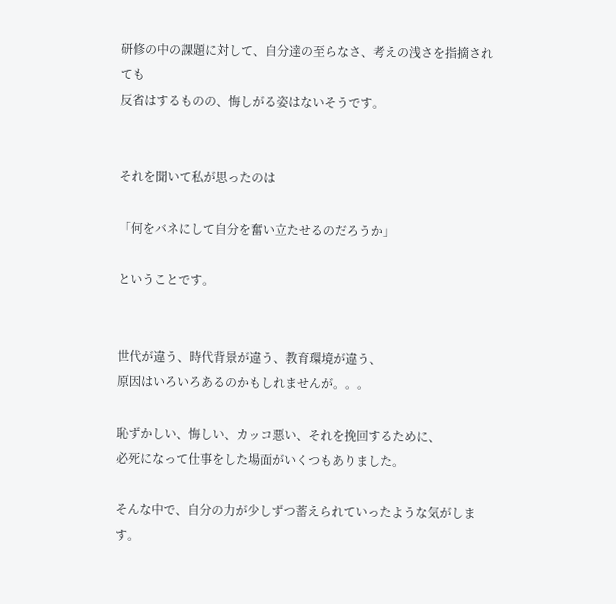研修の中の課題に対して、自分達の至らなさ、考えの浅さを指摘されても
反省はするものの、悔しがる姿はないそうです。


それを聞いて私が思ったのは

「何をバネにして自分を奮い立たせるのだろうか」

ということです。


世代が違う、時代背景が違う、教育環境が違う、
原因はいろいろあるのかもしれませんが。。。

恥ずかしい、悔しい、カッコ悪い、それを挽回するために、
必死になって仕事をした場面がいくつもありました。

そんな中で、自分の力が少しずつ蓄えられていったような気がします。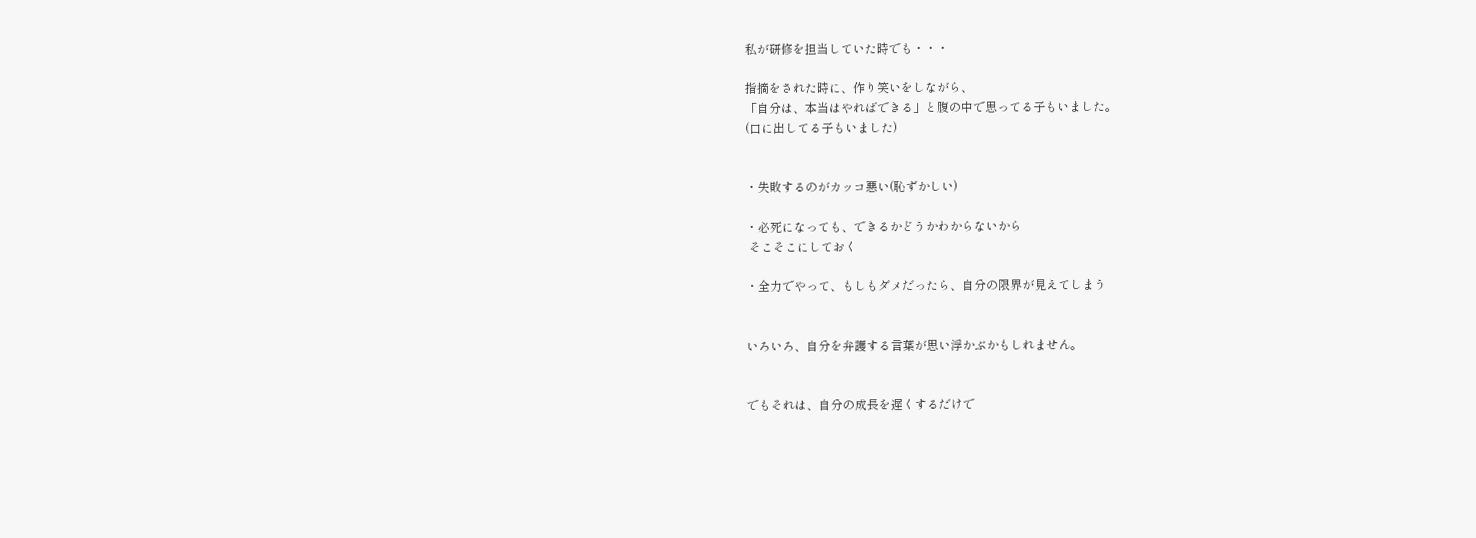私が研修を担当していた時でも・・・

指摘をされた時に、作り笑いをしながら、
「自分は、本当はやればできる」と腹の中で思ってる子もいました。
(口に出してる子もいました)


・失敗するのがカッコ悪い(恥ずかしい)

・必死になっても、できるかどうかわからないから
 そこそこにしておく

・全力でやって、もしもダメだったら、自分の限界が見えてしまう


いろいろ、自分を弁護する言葉が思い浮かぶかもしれません。


でもそれは、自分の成長を遅くするだけで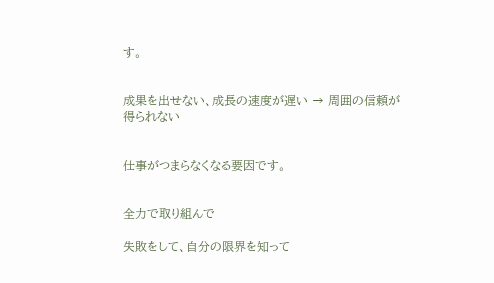す。


成果を出せない、成長の速度が遅い → 周囲の信頼が得られない


仕事がつまらなくなる要因です。


全力で取り組んで

失敗をして、自分の限界を知って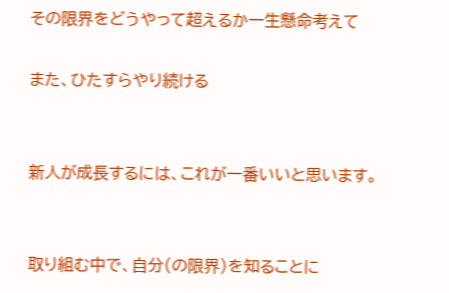その限界をどうやって超えるか一生懸命考えて

また、ひたすらやり続ける


新人が成長するには、これが一番いいと思います。


取り組む中で、自分(の限界)を知ることに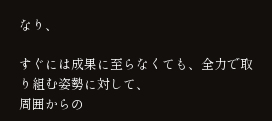なり、

すぐには成果に至らなくても、全力で取り組む姿勢に対して、
周囲からの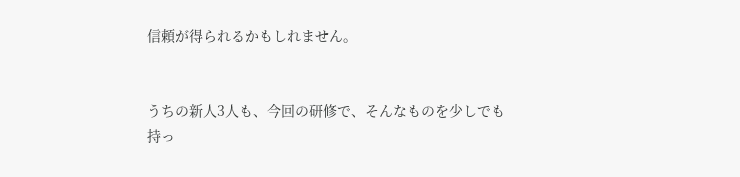信頼が得られるかもしれません。


うちの新人3人も、今回の研修で、そんなものを少しでも
持っ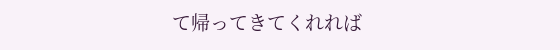て帰ってきてくれれば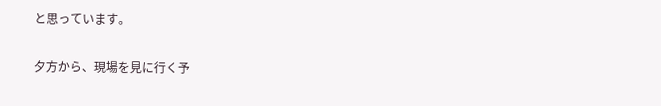と思っています。

夕方から、現場を見に行く予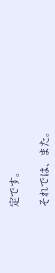定です。

それでは、また。